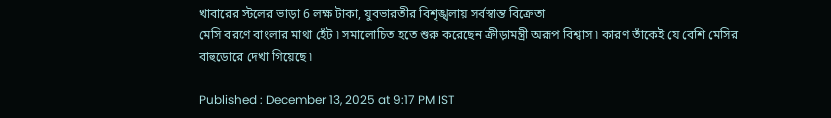খাবারের স্টলের ভাড়া 6 লক্ষ টাকা, যুবভারতীর বিশৃঙ্খলায় সর্বস্বান্ত বিক্রেতা
মেসি বরণে বাংলার মাথা হেঁট ৷ সমালোচিত হতে শুরু করেছেন ক্রীড়ামন্ত্রী অরূপ বিশ্বাস ৷ কারণ তাঁকেই যে বেশি মেসির বাহুডোরে দেখা গিয়েছে ৷

Published : December 13, 2025 at 9:17 PM IST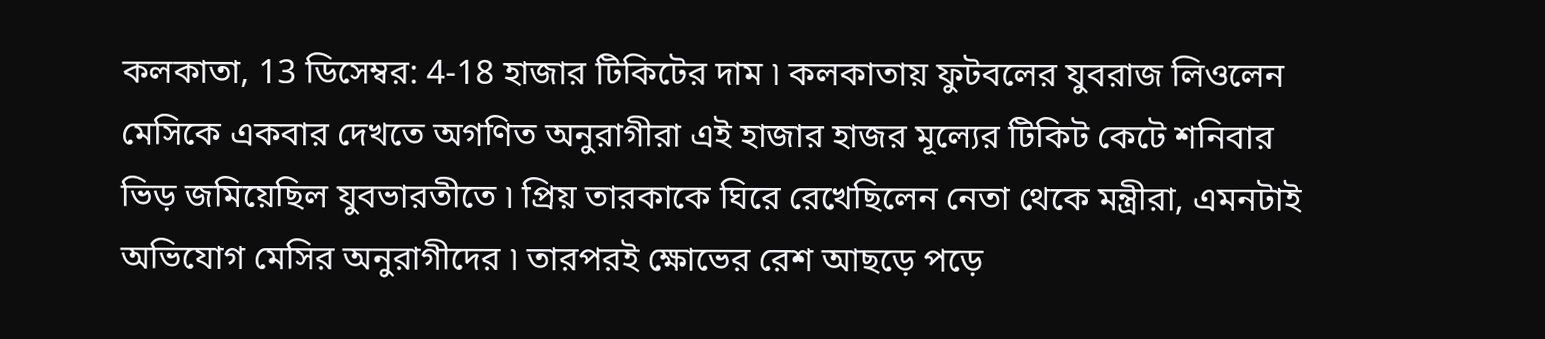কলকাতা, 13 ডিসেম্বর: 4-18 হাজার টিকিটের দাম ৷ কলকাতায় ফুটবলের যুবরাজ লিওলেন মেসিকে একবার দেখতে অগণিত অনুরাগীরা এই হাজার হাজর মূল্যের টিকিট কেটে শনিবার ভিড় জমিয়েছিল যুবভারতীতে ৷ প্রিয় তারকাকে ঘিরে রেখেছিলেন নেতা থেকে মন্ত্রীরা, এমনটাই অভিযোগ মেসির অনুরাগীদের ৷ তারপরই ক্ষোভের রেশ আছড়ে পড়ে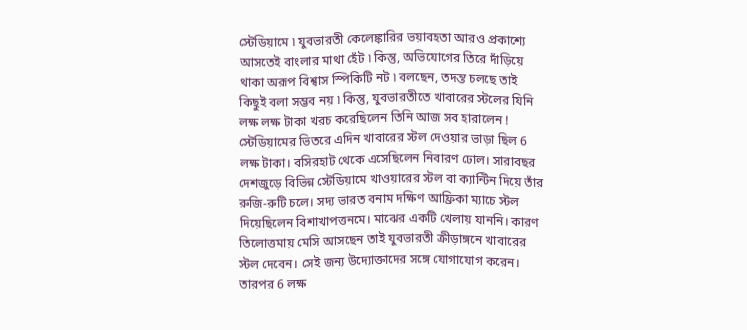স্টেডিয়ামে ৷ যুবভারতী কেলেঙ্কারির ভয়াবহতা আরও প্রকাশ্যে আসতেই বাংলার মাথা হেঁট ৷ কিন্তু, অভিযোগের তিরে দাঁড়িয়ে থাকা অরূপ বিশ্বাস স্পিকিটি নট ৷ বলছেন, তদন্ত চলছে তাই কিছুই বলা সম্ভব নয় ৷ কিন্তু, যুবভারতীতে খাবারের স্টলের যিনি লক্ষ লক্ষ টাকা খরচ করেছিলেন তিনি আজ সব হারালেন !
স্টেডিয়ামের ভিতরে এদিন খাবারের স্টল দেওয়ার ভাড়া ছিল 6 লক্ষ টাকা। বসিরহাট থেকে এসেছিলেন নিবারণ ঢোল। সারাবছর দেশজুড়ে বিভিন্ন স্টেডিয়ামে খাওয়ারের স্টল বা ক্যান্টিন দিয়ে তাঁর রুজি-রুটি চলে। সদ্য ভারত বনাম দক্ষিণ আফ্রিকা ম্যাচে স্টল দিয়েছিলেন বিশাখাপত্তনমে। মাঝের একটি খেলায় যাননি। কারণ তিলোত্তমায় মেসি আসছেন তাই যুবভারতী ক্রীড়াঙ্গনে খাবারের স্টল দেবেন। সেই জন্য উদ্যোক্তাদের সঙ্গে যোগাযোগ করেন। তারপর 6 লক্ষ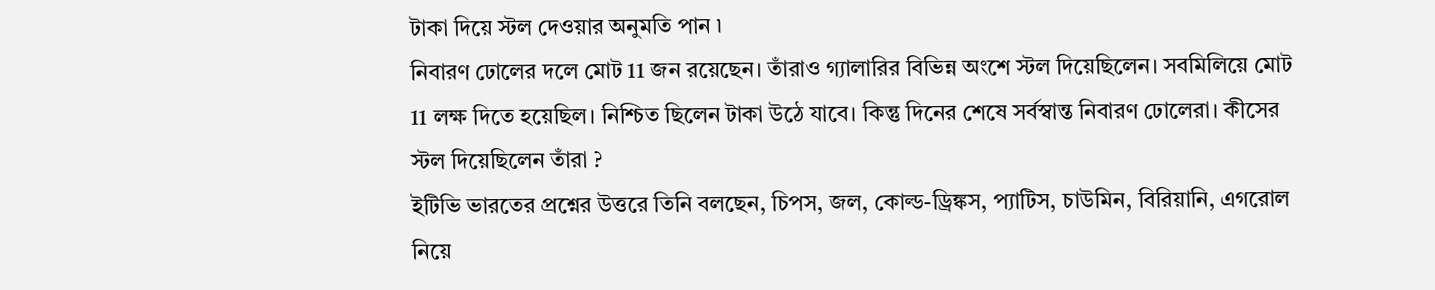টাকা দিয়ে স্টল দেওয়ার অনুমতি পান ৷
নিবারণ ঢোলের দলে মোট 11 জন রয়েছেন। তাঁরাও গ্যালারির বিভিন্ন অংশে স্টল দিয়েছিলেন। সবমিলিয়ে মোট 11 লক্ষ দিতে হয়েছিল। নিশ্চিত ছিলেন টাকা উঠে যাবে। কিন্তু দিনের শেষে সর্বস্বান্ত নিবারণ ঢোলেরা। কীসের স্টল দিয়েছিলেন তাঁরা ?
ইটিভি ভারতের প্রশ্নের উত্তরে তিনি বলছেন, চিপস, জল, কোল্ড-ড্রিঙ্কস, প্যাটিস, চাউমিন, বিরিয়ানি, এগরোল নিয়ে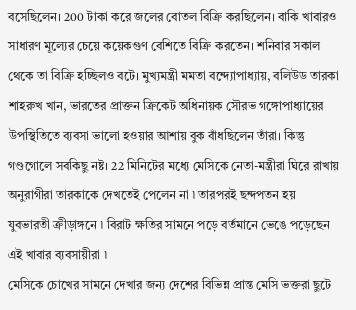বসেছিলেন। 200 টাকা করে জলের বোতল বিক্রি করছিলেন। বাকি খাবারও সাধারণ মূল্যের চেয়ে কয়েকগুণ বেশিতে বিক্রি করতেন। শনিবার সকাল থেকে তা বিক্রি হচ্ছিলও বটে। মুখ্যমন্ত্রী মমতা বন্দ্যোপাধ্যায়, বলিউড তারকা শাহরুখ খান, ভারতের প্রাক্তন ক্রিকেট অধিনায়ক সৌরভ গঙ্গোপাধ্যায়ের উপস্থিতিতে ব্যবসা ভালো হওয়ার আশায় বুক বাঁধছিলেন তাঁরা। কিন্তু গণ্ডগোলে সবকিছু নষ্ট। 22 মিনিটের মধ্যে মেসিকে নেতা-মন্ত্রীরা ঘিরে রাখায় অনুরাগীরা তারকাকে দেখতেই পেলেন না ৷ তারপরই ছন্দপতন হয় যুবভারতী ক্রীড়াঙ্গনে ৷ বিরাট ক্ষতির সামনে পড়ে বর্তমানে ভেঙে পড়েছেন এই খাবার ব্যবসায়ীরা ৷
মেসিকে চোখের সামনে দেখার জন্য দেশের বিভিন্ন প্রান্ত মেসি ভক্তরা ছুটে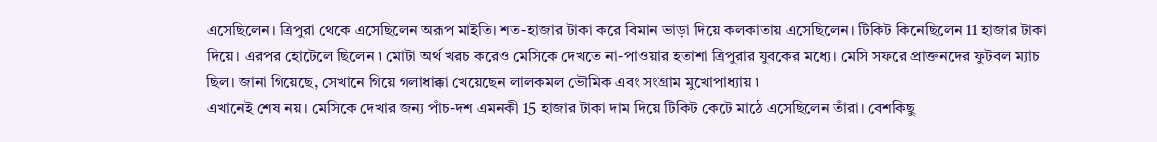এসেছিলেন। ত্রিপুরা থেকে এসেছিলেন অরূপ মাইতি। শত-হাজার টাকা করে বিমান ভাড়া দিয়ে কলকাতায় এসেছিলেন। টিকিট কিনেছিলেন 11 হাজার টাকা দিয়ে। এরপর হোটেলে ছিলেন ৷ মোটা অর্থ খরচ করেও মেসিকে দেখতে না-পাওয়ার হতাশা ত্রিপুরার যুবকের মধ্যে। মেসি সফরে প্রাক্তনদের ফুটবল ম্যাচ ছিল। জানা গিয়েছে, সেখানে গিয়ে গলাধাক্কা খেয়েছেন লালকমল ভৌমিক এবং সংগ্রাম মুখোপাধ্যায় ৷
এখানেই শেষ নয়। মেসিকে দেখার জন্য পাঁচ-দশ এমনকী 15 হাজার টাকা দাম দিয়ে টিকিট কেটে মাঠে এসেছিলেন তাঁরা। বেশকিছু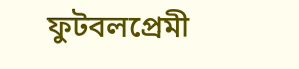ফুটবলপ্রেমী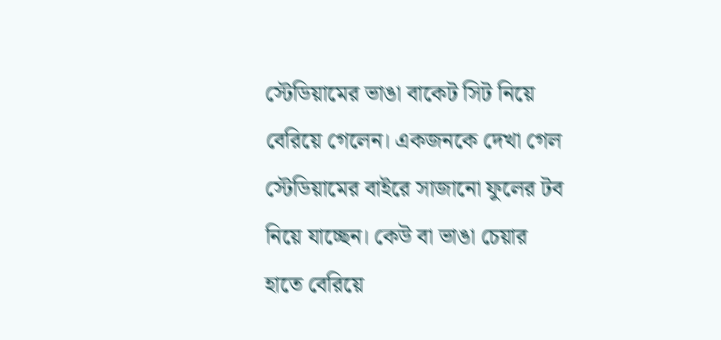স্টেডিয়ামের ভাঙা বাকেট সিট নিয়ে বেরিয়ে গেলেন। একজনকে দেখা গেল স্টেডিয়ামের বাইরে সাজানো ফুলের টব নিয়ে যাচ্ছেন। কেউ বা ভাঙা চেয়ার হাতে বেরিয়ে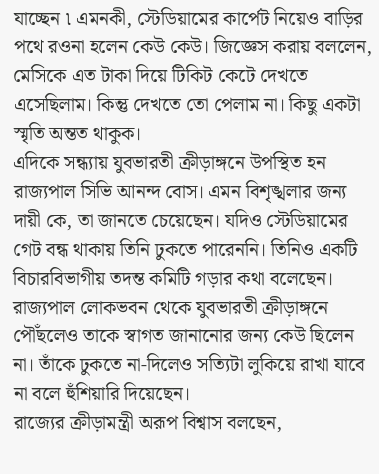যাচ্ছেন ৷ এমনকী, স্টেডিয়ামের কার্পেট নিয়েও বাড়ির পথে রওনা হলেন কেউ কেউ। জিজ্ঞেস করায় বললেন, মেসিকে এত টাকা দিয়ে টিকিট কেটে দেখতে এসেছিলাম। কিন্তু দেখতে তো পেলাম না। কিছু একটা স্মৃতি অন্তত থাকুক।
এদিকে সন্ধ্যায় যুবভারতী ক্রীড়াঙ্গনে উপস্থিত হন রাজ্যপাল সিভি আনন্দ বোস। এমন বিশৃঙ্খলার জন্য দায়ী কে, তা জানতে চেয়েছেন। যদিও স্টেডিয়ামের গেট বন্ধ থাকায় তিনি ঢুকতে পারেননি। তিনিও একটি বিচারবিভাগীয় তদন্ত কমিটি গড়ার কথা বলেছেন। রাজ্যপাল লোকভবন থেকে যুবভারতী ক্রীড়াঙ্গনে পৌঁছলেও তাকে স্বাগত জানানোর জন্য কেউ ছিলেন না। তাঁকে ঢুকতে না-দিলেও সত্যিটা লুকিয়ে রাখা যাবে না বলে হুঁশিয়ারি দিয়েছেন।
রাজ্যের ক্রীড়ামন্ত্রী অরূপ বিশ্বাস বলছেন,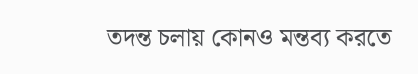তদন্ত চলায় কোনও মন্তব্য করতে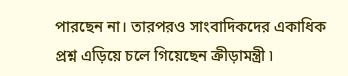পারছেন না। তারপরও সাংবাদিকদের একাধিক প্রশ্ন এড়িয়ে চলে গিয়েছেন ক্রীড়ামন্ত্রী ৷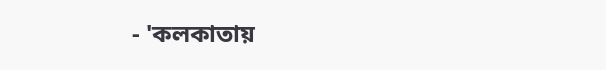- 'কলকাতায়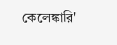কেলেঙ্কারি'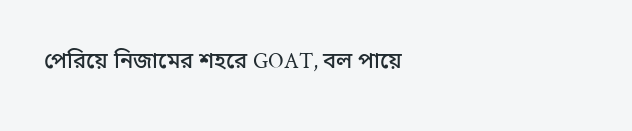পেরিয়ে নিজামের শহরে GOAT, বল পায়ে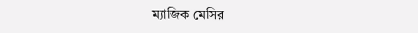ম্যাজিক মেসির